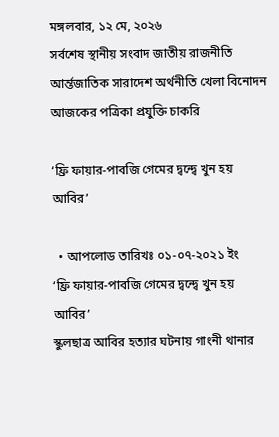মঙ্গলবার, ১২ মে, ২০২৬
সর্বশেষ স্থানীয় সংবাদ জাতীয় রাজনীতি আর্ন্তজাতিক সারাদেশ অর্থনীতি খেলা বিনোদন আজকের পত্রিকা প্রযুক্তি চাকরি

‘ফ্রি ফায়ার-পাবজি গেমের দ্বন্দ্বে খুন হয় আবির’

  • আপলোড তারিখঃ ০১-০৭-২০২১ ইং
‘ফ্রি ফায়ার-পাবজি গেমের দ্বন্দ্বে খুন হয় আবির’
স্কুলছাত্র আবির হত্যার ঘটনায় গাংনী থানার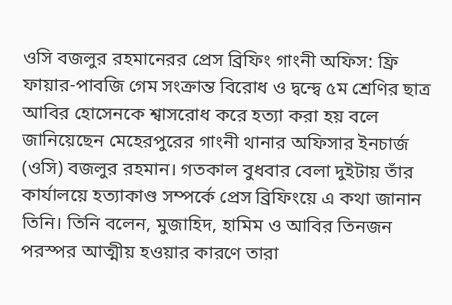ওসি বজলুর রহমানেরর প্রেস ব্রিফিং গাংনী অফিস: ফ্রি ফায়ার-পাবজি গেম সংক্রান্ত বিরোধ ও দ্বন্দ্বে ৫ম শ্রেণির ছাত্র আবির হোসেনকে শ্বাসরোধ করে হত্যা করা হয় বলে জানিয়েছেন মেহেরপুরের গাংনী থানার অফিসার ইনচার্জ (ওসি) বজলুর রহমান। গতকাল বুধবার বেলা দুইটায় তাঁর কার্যালয়ে হত্যাকাণ্ড সম্পর্কে প্রেস ব্রিফিংয়ে এ কথা জানান তিনি। তিনি বলেন, মুজাহিদ, হামিম ও আবির তিনজন পরস্পর আত্মীয় হওয়ার কারণে তারা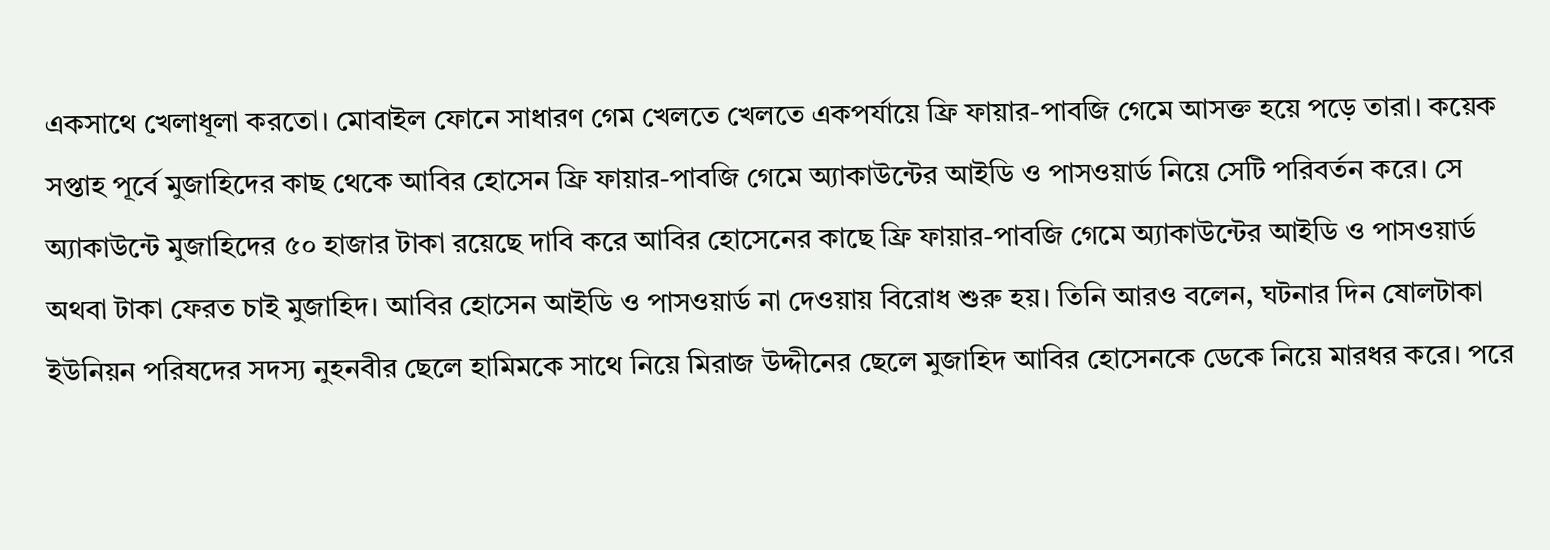একসাথে খেলাধূলা করতো। মোবাইল ফোনে সাধারণ গেম খেলতে খেলতে একপর্যায়ে ফ্রি ফায়ার-পাবজি গেমে আসক্ত হয়ে পড়ে তারা। কয়েক সপ্তাহ পূর্বে মুজাহিদের কাছ থেকে আবির হোসেন ফ্রি ফায়ার-পাবজি গেমে অ্যাকাউন্টের আইডি ও পাসওয়ার্ড নিয়ে সেটি পরিবর্তন করে। সে অ্যাকাউন্টে মুজাহিদের ৫০ হাজার টাকা রয়েছে দাবি করে আবির হোসেনের কাছে ফ্রি ফায়ার-পাবজি গেমে অ্যাকাউন্টের আইডি ও পাসওয়ার্ড অথবা টাকা ফেরত চাই মুজাহিদ। আবির হোসেন আইডি ও পাসওয়ার্ড না দেওয়ায় বিরোধ শুরু হয়। তিনি আরও বলেন, ঘটনার দিন ষোলটাকা ইউনিয়ন পরিষদের সদস্য নুহনবীর ছেলে হামিমকে সাথে নিয়ে মিরাজ উদ্দীনের ছেলে মুজাহিদ আবির হোসেনকে ডেকে নিয়ে মারধর করে। পরে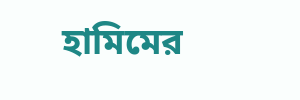হামিমের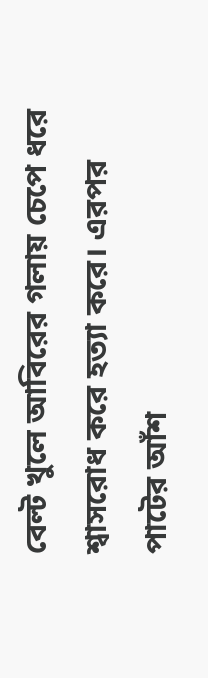বেল্ট খুলে আবিরের গলায় চেপে ধরে শ্বাসরোধ করে হত্যা করে। এরপর পাটের আঁশ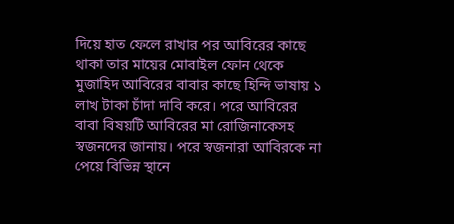দিয়ে হাত ফেলে রাখার পর আবিরের কাছে থাকা তার মায়ের মোবাইল ফোন থেকে মুজাহিদ আবিরের বাবার কাছে হিন্দি ভাষায় ১ লাখ টাকা চাঁদা দাবি করে। পরে আবিরের বাবা বিষয়টি আবিরের মা রোজিনাকেসহ স্বজনদের জানায়। পরে স্বজনারা আবিরকে না পেয়ে বিভিন্ন স্থানে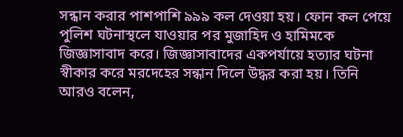সন্ধান করার পাশপাশি ৯৯৯ কল দেওয়া হয়। ফোন কল পেয়ে পুলিশ ঘটনাস্থলে যাওয়ার পর মুজাহিদ ও হামিমকে জিজ্ঞাসাবাদ করে। জিজ্ঞাসাবাদের একপর্যায়ে হত্যার ঘটনা স্বীকার করে মরদেহের সন্ধান দিলে উদ্ধর করা হয়। তিনি আরও বলেন,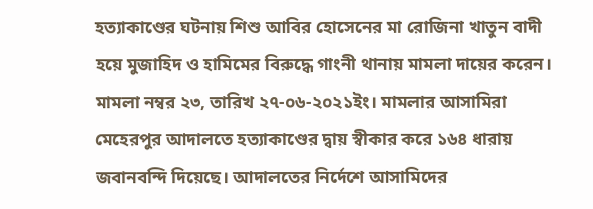হত্যাকাণ্ডের ঘটনায় শিশু আবির হোসেনের মা রোজিনা খাতুন বাদী হয়ে মুজাহিদ ও হামিমের বিরুদ্ধে গাংনী থানায় মামলা দায়ের করেন। মামলা নম্বর ২৩, তারিখ ২৭-০৬-২০২১ইং। মামলার আসামিরা মেহেরপুর আদালতে হত্যাকাণ্ডের দ্বায় স্বীকার করে ১৬৪ ধারায় জবানবন্দি দিয়েছে। আদালতের নির্দেশে আসামিদের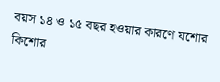বয়স ১৪ ও ১৫ বছর হওয়ার কারণে যশোর কিশোর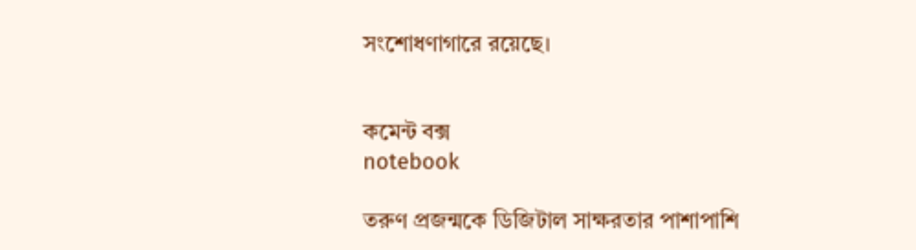সংশোধণাগারে রয়েছে।


কমেন্ট বক্স
notebook

তরুণ প্রজন্মকে ডিজিটাল সাক্ষরতার পাশাপাশি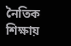নৈতিক শিক্ষায়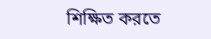শিক্ষিত করতে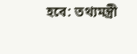হবে: তথ্যমন্ত্রী